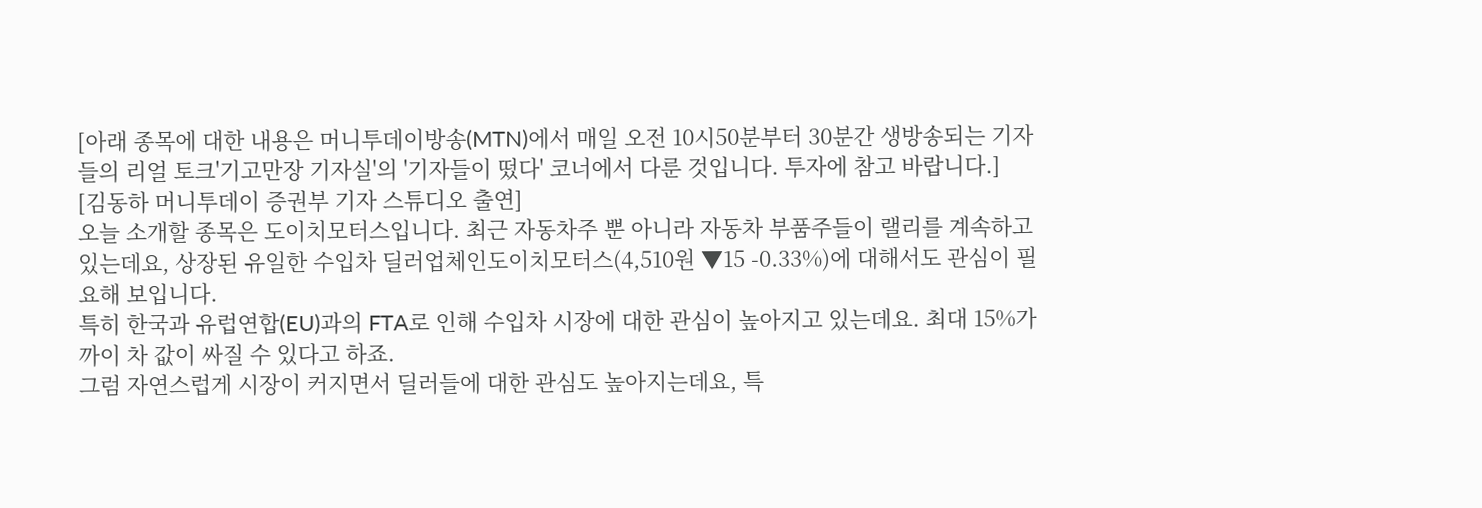[아래 종목에 대한 내용은 머니투데이방송(MTN)에서 매일 오전 10시50분부터 30분간 생방송되는 기자들의 리얼 토크'기고만장 기자실'의 '기자들이 떴다' 코너에서 다룬 것입니다. 투자에 참고 바랍니다.]
[김동하 머니투데이 증권부 기자 스튜디오 출연]
오늘 소개할 종목은 도이치모터스입니다. 최근 자동차주 뿐 아니라 자동차 부품주들이 랠리를 계속하고 있는데요, 상장된 유일한 수입차 딜러업체인도이치모터스(4,510원 ▼15 -0.33%)에 대해서도 관심이 필요해 보입니다.
특히 한국과 유럽연합(EU)과의 FTA로 인해 수입차 시장에 대한 관심이 높아지고 있는데요. 최대 15%가까이 차 값이 싸질 수 있다고 하죠.
그럼 자연스럽게 시장이 커지면서 딜러들에 대한 관심도 높아지는데요, 특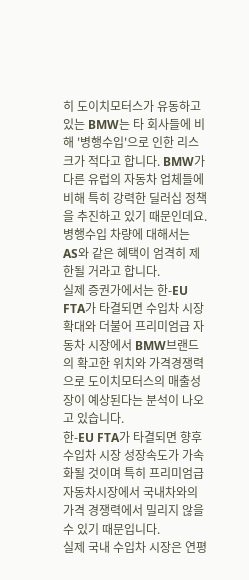히 도이치모터스가 유동하고 있는 BMW는 타 회사들에 비해 '병행수입'으로 인한 리스크가 적다고 합니다. BMW가 다른 유럽의 자동차 업체들에 비해 특히 강력한 딜러십 정책을 추진하고 있기 때문인데요. 병행수입 차량에 대해서는 AS와 같은 혜택이 엄격히 제한될 거라고 합니다.
실제 증권가에서는 한-EU FTA가 타결되면 수입차 시장확대와 더불어 프리미엄급 자동차 시장에서 BMW브랜드의 확고한 위치와 가격경쟁력으로 도이치모터스의 매출성장이 예상된다는 분석이 나오고 있습니다.
한-EU FTA가 타결되면 향후 수입차 시장 성장속도가 가속화될 것이며 특히 프리미엄급 자동차시장에서 국내차와의 가격 경쟁력에서 밀리지 않을 수 있기 때문입니다.
실제 국내 수입차 시장은 연평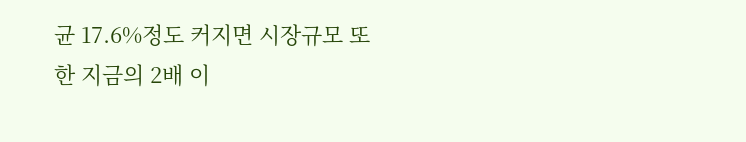균 17.6%정도 커지면 시장규모 또한 지금의 2배 이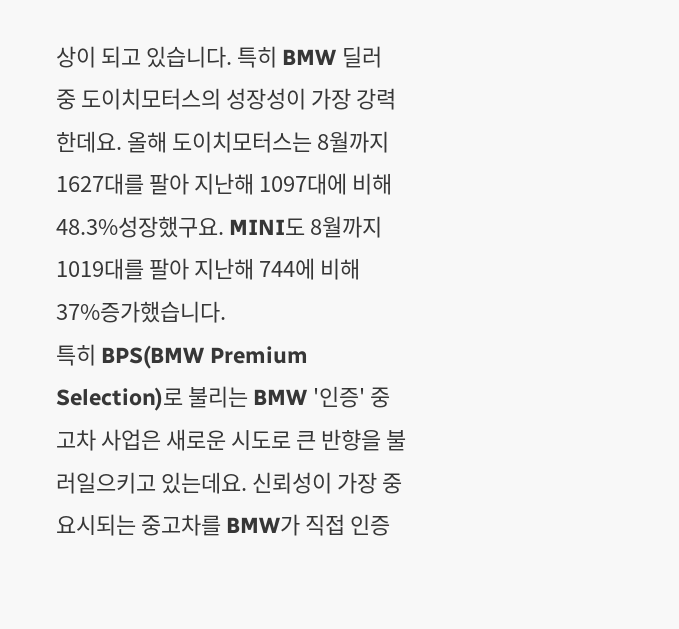상이 되고 있습니다. 특히 BMW 딜러 중 도이치모터스의 성장성이 가장 강력한데요. 올해 도이치모터스는 8월까지 1627대를 팔아 지난해 1097대에 비해 48.3%성장했구요. MINI도 8월까지 1019대를 팔아 지난해 744에 비해 37%증가했습니다.
특히 BPS(BMW Premium Selection)로 불리는 BMW '인증' 중고차 사업은 새로운 시도로 큰 반향을 불러일으키고 있는데요. 신뢰성이 가장 중요시되는 중고차를 BMW가 직접 인증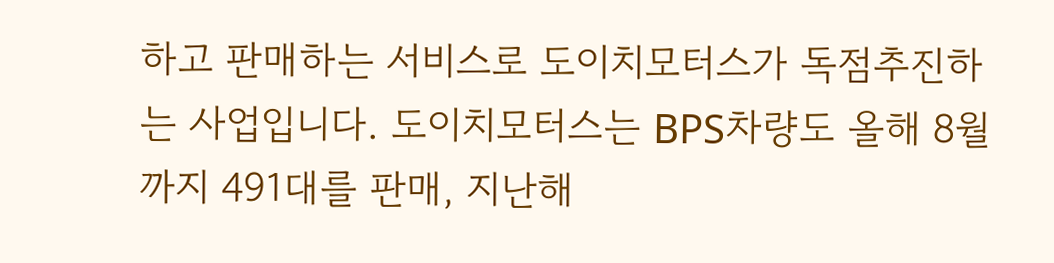하고 판매하는 서비스로 도이치모터스가 독점추진하는 사업입니다. 도이치모터스는 BPS차량도 올해 8월까지 491대를 판매, 지난해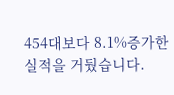454대보다 8.1%증가한 실적을 거뒀습니다.